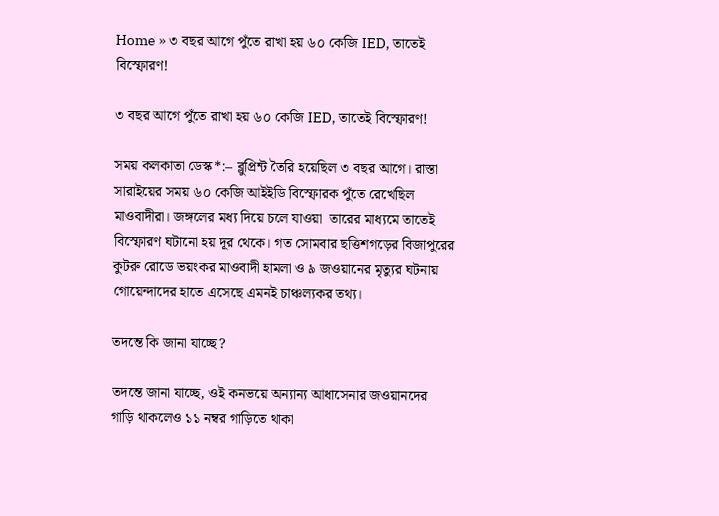Home » ৩ বছর আগে পুঁতে রাখা হয় ৬০ কেজি IED, তাতেই বিস্ফোরণ!

৩ বছর আগে পুঁতে রাখা হয় ৬০ কেজি IED, তাতেই বিস্ফোরণ!

সময় কলকাতা ডেস্ক*:– ব্লুপ্রিন্ট তৈরি হয়েছিল ৩ বছর আগে। রাস্তা সারাইয়ের সময় ৬০ কেজি আইইডি বিস্ফোরক পুঁতে রেখেছিল মাওবাদীরা। জঙ্গলের মধ্য দিয়ে চলে যাওয়া  তারের মাধ্যমে তাতেই বিস্ফোরণ ঘটানো হয় দূর থেকে। গত সোমবার ছত্তিশগড়ের বিজাপুরের কুটরু রোডে ভয়ংকর মাওবাদী হামলা ও ৯ জওয়ানের মৃত্যুর ঘটনায় গোয়েন্দাদের হাতে এসেছে এমনই চাঞ্চল্যকর তথ্য।

তদন্তে কি জানা যাচ্ছে?

তদন্তে জানা যাচ্ছে, ওই কনভয়ে অন্যান্য আধাসেনার জওয়ানদের গাড়ি থাকলেও ১১ নম্বর গাড়িতে থাকা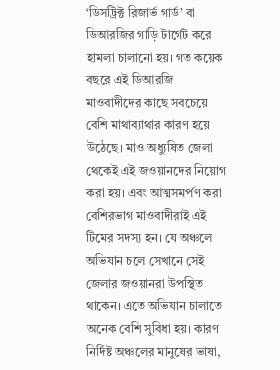‘ডিসট্রিক্ট রিজার্ভ গার্ড’ বা ডিআরজির গাড়ি টার্গেট করে হামলা চালানো হয়। গত কয়েক বছরে এই ডিআরজি মাওবাদীদের কাছে সবচেয়ে বেশি মাথাব্যাথার কারণ হয়ে উঠেছে। মাও অধ্যুষিত জেলা থেকেই এই জওয়ানদের নিয়োগ করা হয়। এবং আত্মসমর্পণ করা বেশিরভাগ মাওবাদীরাই এই টিমের সদস্য হন। যে অঞ্চলে অভিযান চলে সেখানে সেই জেলার জওয়ানরা উপস্থিত থাকেন। এতে অভিযান চালাতে অনেক বেশি সুবিধা হয়। কারণ নির্দিষ্ট অঞ্চলের মানুষের ভাষা,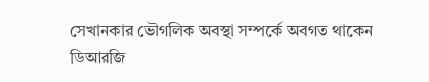সেখানকার ভৌগলিক অবস্থা সম্পর্কে অবগত থাকেন ডিআরজি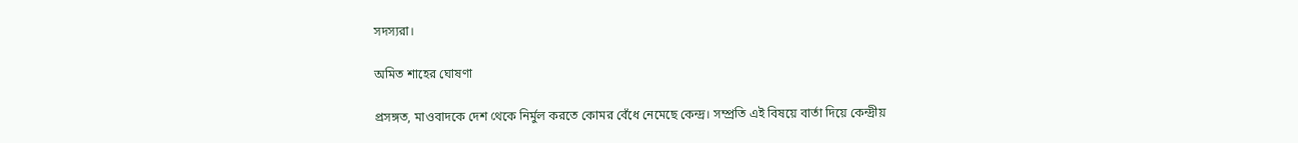সদস্যরা।

অমিত শাহের ঘোষণা

প্রসঙ্গত, মাওবাদকে দেশ থেকে নির্মুল করতে কোমর বেঁধে নেমেছে কেন্দ্র। সম্প্রতি এই বিষয়ে বার্তা দিয়ে কেন্দ্রীয়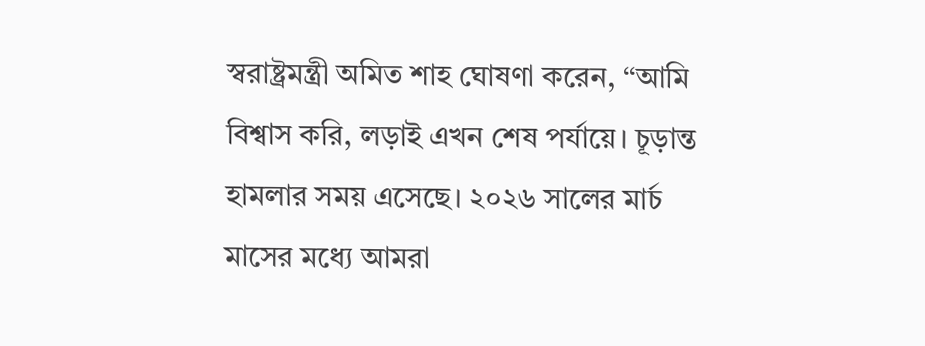স্বরাষ্ট্রমন্ত্রী অমিত শাহ ঘোষণা করেন, ‘‘আমি বিশ্বাস করি, লড়াই এখন শেষ পর্যায়ে। চূড়ান্ত হামলার সময় এসেছে। ২০২৬ সালের মার্চ মাসের মধ্যে আমরা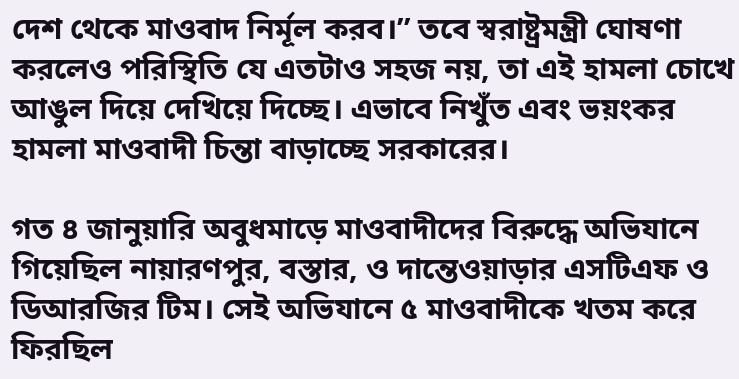দেশ থেকে মাওবাদ নির্মূল করব।’’ তবে স্বরাষ্ট্রমন্ত্রী ঘোষণা করলেও পরিস্থিতি যে এতটাও সহজ নয়, তা এই হামলা চোখে আঙুল দিয়ে দেখিয়ে দিচ্ছে। এভাবে নিখুঁত এবং ভয়ংকর হামলা মাওবাদী চিন্তা বাড়াচ্ছে সরকারের।

গত ৪ জানুয়ারি অবুধমাড়ে মাওবাদীদের বিরুদ্ধে অভিযানে গিয়েছিল নায়ারণপুর, বস্তার, ও দান্তেওয়াড়ার এসটিএফ ও ডিআরজির টিম। সেই অভিযানে ৫ মাওবাদীকে খতম করে ফিরছিল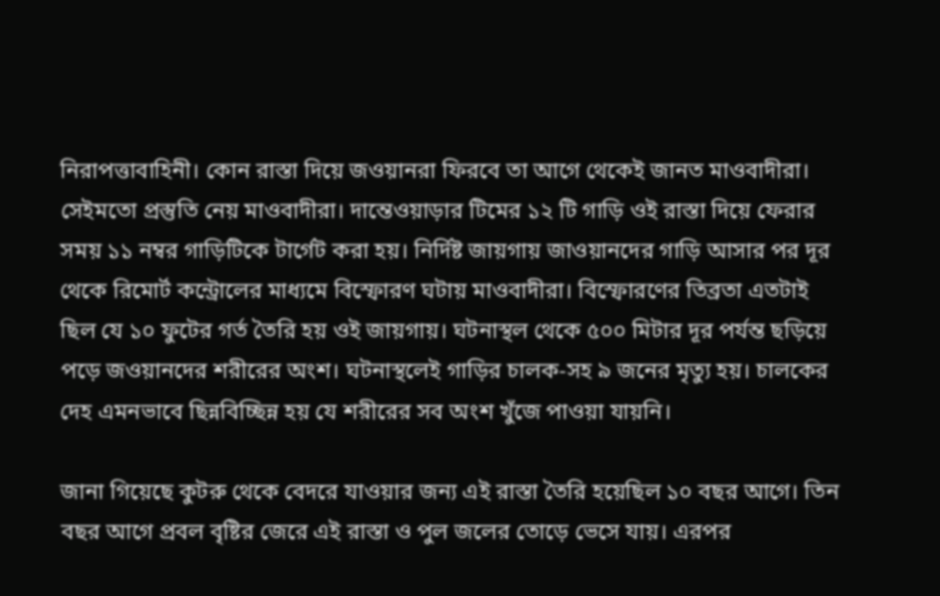নিরাপত্তাবাহিনী। কোন রাস্তা দিয়ে জওয়ানরা ফিরবে তা আগে থেকেই জানত মাওবাদীরা। সেইমতো প্রস্তুতি নেয় মাওবাদীরা। দান্তেওয়াড়ার টিমের ১২ টি গাড়ি ওই রাস্তা দিয়ে ফেরার সময় ১১ নম্বর গাড়িটিকে টার্গেট করা হয়। নির্দিষ্ট জায়গায় জাওয়ানদের গাড়ি আসার পর দূর থেকে রিমোর্ট কন্ট্রোলের মাধ্যমে বিস্ফোরণ ঘটায় মাওবাদীরা। বিস্ফোরণের তিব্রতা এতটাই ছিল যে ১০ ফুটের গর্ত তৈরি হয় ওই জায়গায়। ঘটনাস্থল থেকে ৫০০ মিটার দূর পর্যন্ত ছড়িয়ে পড়ে জওয়ানদের শরীরের অংশ। ঘটনাস্থলেই গাড়ির চালক-সহ ৯ জনের মৃত্যু হয়। চালকের দেহ এমনভাবে ছিন্নবিচ্ছিন্ন হয় যে শরীরের সব অংশ খুঁজে পাওয়া যায়নি।

জানা গিয়েছে কুটরু থেকে বেদরে যাওয়ার জন্য এই রাস্তা তৈরি হয়েছিল ১০ বছর আগে। তিন বছর আগে প্রবল বৃষ্টির জেরে এই রাস্তা ও পুল জলের তোড়ে ভেসে যায়। এরপর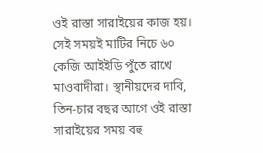ওই রাস্তা সারাইয়ের কাজ হয়। সেই সময়ই মাটির নিচে ৬০ কেজি আইইডি পুঁতে রাখে মাওবাদীরা। স্থানীয়দের দাবি, তিন-চার বছর আগে ওই রাস্তা সারাইয়ের সময় বহু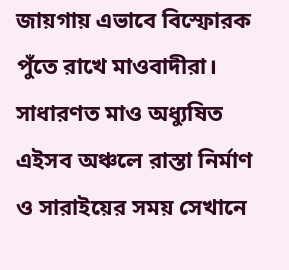জায়গায় এভাবে বিস্ফোরক পুঁতে রাখে মাওবাদীরা। সাধারণত মাও অধ্যুষিত এইসব অঞ্চলে রাস্তা নির্মাণ ও সারাইয়ের সময় সেখানে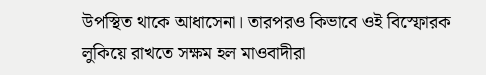উপস্থিত থাকে আধাসেনা। তারপরও কিভাবে ওই বিস্ফোরক লুকিয়ে রাখতে সক্ষম হল মাওবাদীরা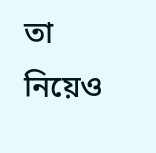তা নিয়েও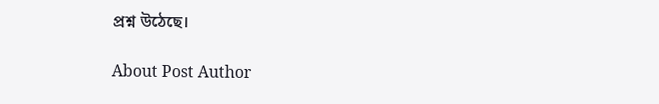প্রশ্ন উঠেছে।

About Post Author